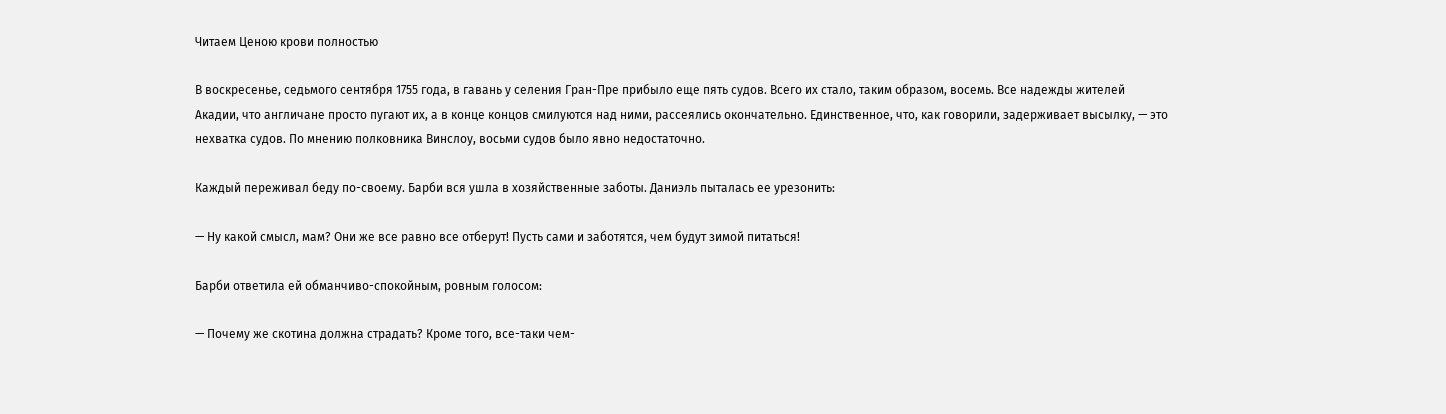Читаем Ценою крови полностью

В воскресенье, седьмого сентября 1755 года, в гавань у селения Гран-Пре прибыло еще пять судов. Всего их стало, таким образом, восемь. Все надежды жителей Акадии, что англичане просто пугают их, а в конце концов смилуются над ними, рассеялись окончательно. Единственное, что, как говорили, задерживает высылку, — это нехватка судов. По мнению полковника Винслоу, восьми судов было явно недостаточно.

Каждый переживал беду по-своему. Барби вся ушла в хозяйственные заботы. Даниэль пыталась ее урезонить:

— Ну какой смысл, мам? Они же все равно все отберут! Пусть сами и заботятся, чем будут зимой питаться!

Барби ответила ей обманчиво-спокойным, ровным голосом:

— Почему же скотина должна страдать? Кроме того, все-таки чем-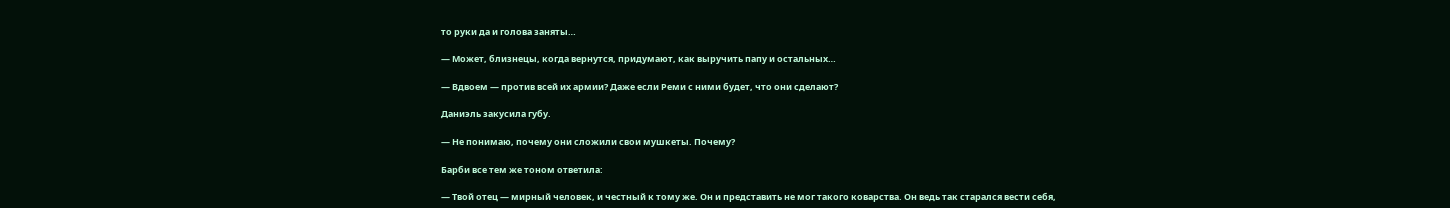то руки да и голова заняты…

— Может, близнецы, когда вернутся, придумают, как выручить папу и остальных…

— Вдвоем — против всей их армии? Даже если Реми с ними будет, что они сделают?

Даниэль закусила губу.

— Не понимаю, почему они сложили свои мушкеты. Почему?

Барби все тем же тоном ответила:

— Твой отец — мирный человек, и честный к тому же. Он и представить не мог такого коварства. Он ведь так старался вести себя,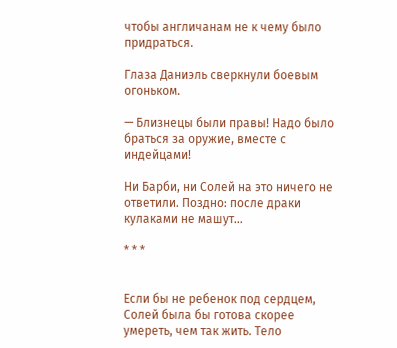чтобы англичанам не к чему было придраться.

Глаза Даниэль сверкнули боевым огоньком.

— Близнецы были правы! Надо было браться за оружие, вместе с индейцами!

Ни Барби, ни Солей на это ничего не ответили. Поздно: после драки кулаками не машут…

* * *


Если бы не ребенок под сердцем, Солей была бы готова скорее умереть, чем так жить. Тело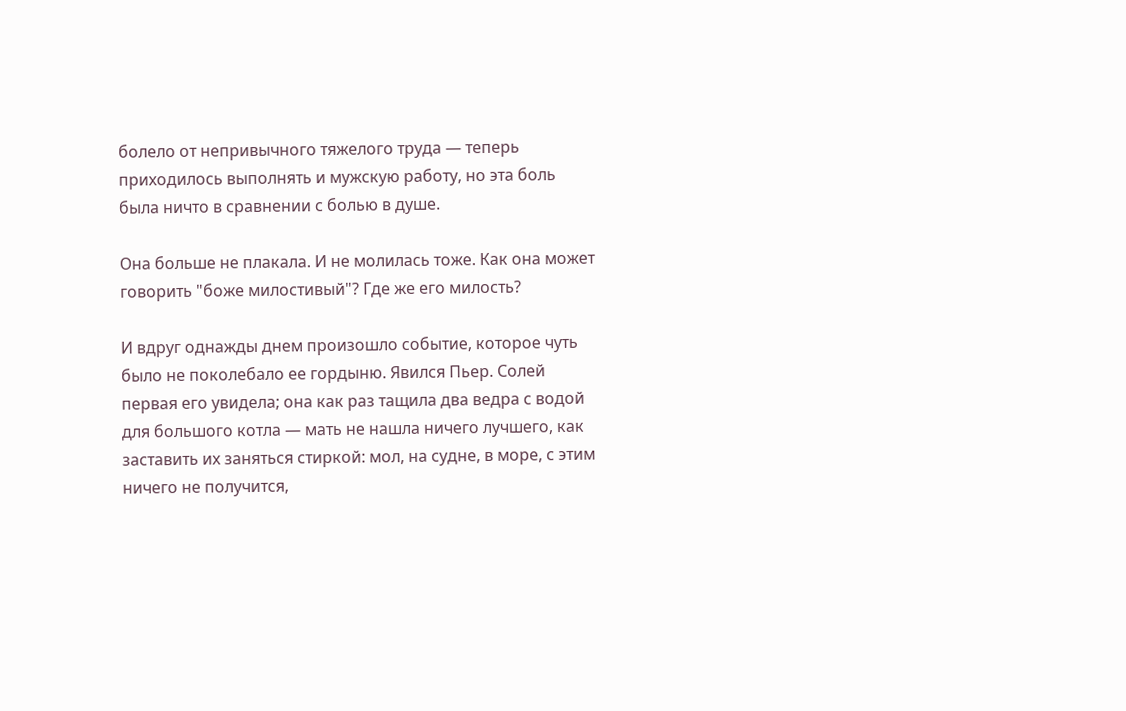болело от непривычного тяжелого труда — теперь приходилось выполнять и мужскую работу, но эта боль была ничто в сравнении с болью в душе.

Она больше не плакала. И не молилась тоже. Как она может говорить "боже милостивый"? Где же его милость?

И вдруг однажды днем произошло событие, которое чуть было не поколебало ее гордыню. Явился Пьер. Солей первая его увидела; она как раз тащила два ведра с водой для большого котла — мать не нашла ничего лучшего, как заставить их заняться стиркой: мол, на судне, в море, с этим ничего не получится,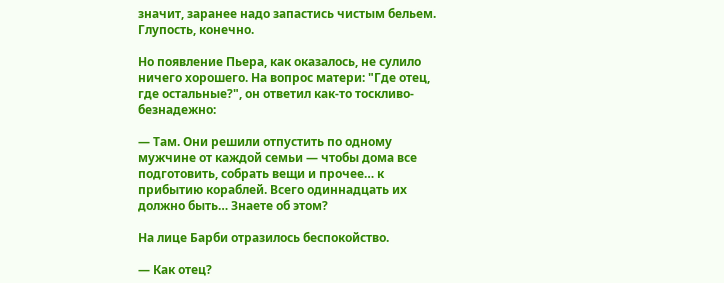значит, заранее надо запастись чистым бельем. Глупость, конечно.

Но появление Пьера, как оказалось, не сулило ничего хорошего. На вопрос матери: "Где отец, где остальные?", он ответил как-то тоскливо-безнадежно:

— Там. Они решили отпустить по одному мужчине от каждой семьи — чтобы дома все подготовить, собрать вещи и прочее… к прибытию кораблей. Всего одиннадцать их должно быть… Знаете об этом?

На лице Барби отразилось беспокойство.

— Как отец?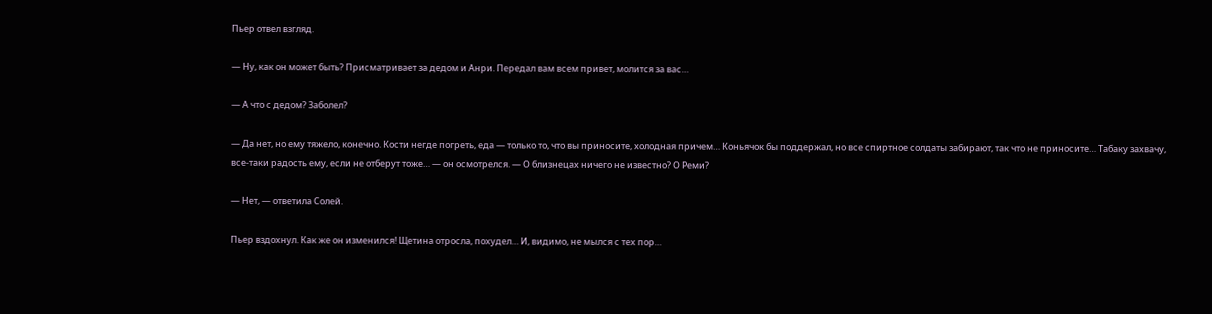Пьер отвел взгляд.

— Ну, как он может быть? Присматривает за дедом и Анри. Передал вам всем привет, молится за вас…

— А что с дедом? Заболел?

— Да нет, но ему тяжело, конечно. Кости негде погреть, еда — только то, что вы приносите, холодная причем… Коньячок бы поддержал, но все спиртное солдаты забирают, так что не приносите… Табаку захвачу, все-таки радость ему, если не отберут тоже… — он осмотрелся. — О близнецах ничего не известно? О Реми?

— Нет, — ответила Солей.

Пьер вздохнул. Как же он изменился! Щетина отросла, похудел… И, видимо, не мылся с тех пор…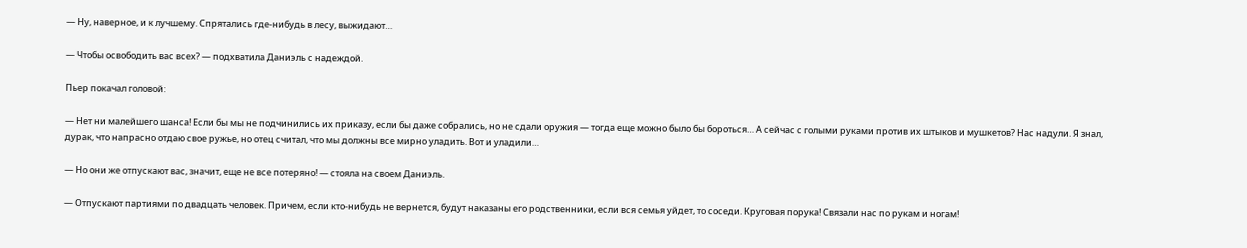— Ну, наверное, и к лучшему. Спрятались где-нибудь в лесу, выжидают…

— Чтобы освободить вас всех? — подхватила Даниэль с надеждой.

Пьер покачал головой:

— Нет ни малейшего шанса! Если бы мы не подчинились их приказу, если бы даже собрались, но не сдали оружия — тогда еще можно было бы бороться… А сейчас с голыми руками против их штыков и мушкетов? Нас надули. Я знал, дурак, что напрасно отдаю свое ружье, но отец считал, что мы должны все мирно уладить. Вот и уладили…

— Но они же отпускают вас, значит, еще не все потеряно! — стояла на своем Даниэль.

— Отпускают партиями по двадцать человек. Причем, если кто-нибудь не вернется, будут наказаны его родственники, если вся семья уйдет, то соседи. Круговая порука! Связали нас по рукам и ногам!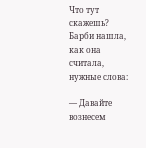Что тут скажешь? Барби нашла, как она считала, нужные слова:

— Давайте вознесем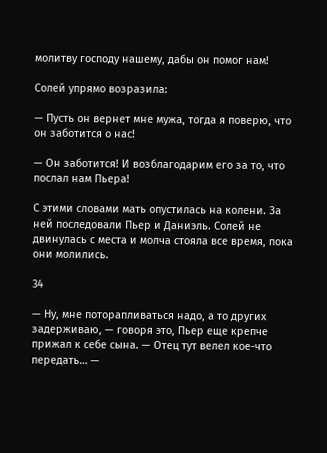молитву господу нашему, дабы он помог нам!

Солей упрямо возразила:

— Пусть он вернет мне мужа, тогда я поверю, что он заботится о нас!

— Он заботится! И возблагодарим его за то, что послал нам Пьера!

С этими словами мать опустилась на колени. За ней последовали Пьер и Даниэль. Солей не двинулась с места и молча стояла все время, пока они молились.

34

— Ну, мне поторапливаться надо, а то других задерживаю, — говоря это, Пьер еще крепче прижал к себе сына. — Отец тут велел кое-что передать… —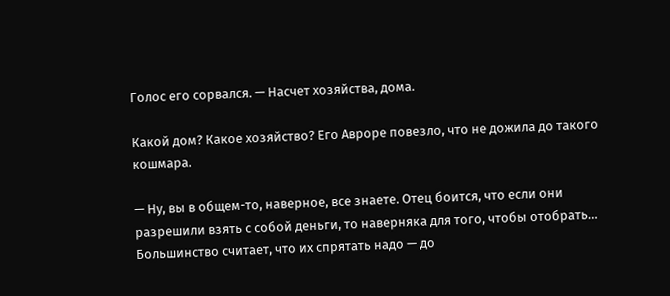Голос его сорвался. — Насчет хозяйства, дома.

Какой дом? Какое хозяйство? Его Авроре повезло, что не дожила до такого кошмара.

— Ну, вы в общем-то, наверное, все знаете. Отец боится, что если они разрешили взять с собой деньги, то наверняка для того, чтобы отобрать… Большинство считает, что их спрятать надо — до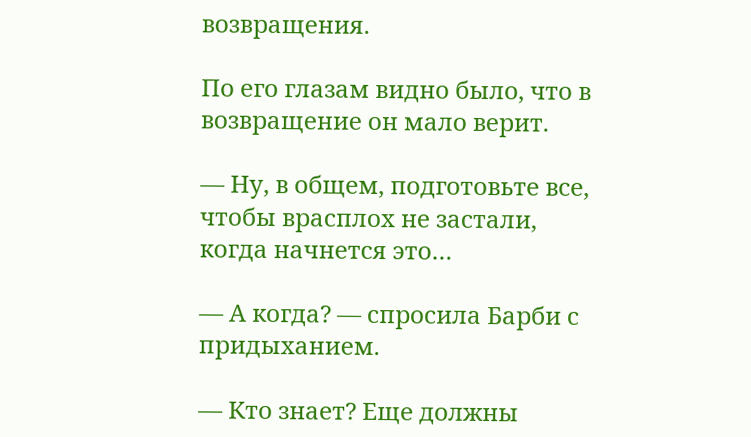возвращения.

По его глазам видно было, что в возвращение он мало верит.

— Ну, в общем, подготовьте все, чтобы врасплох не застали, когда начнется это…

— А когда? — спросила Барби с придыханием.

— Кто знает? Еще должны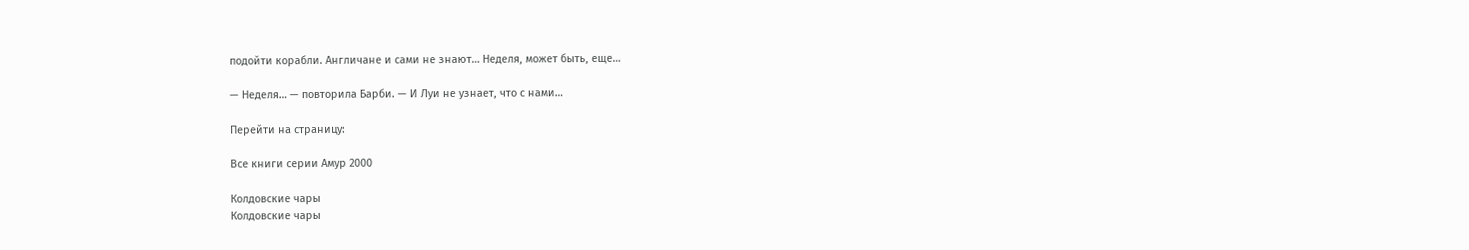подойти корабли. Англичане и сами не знают… Неделя, может быть, еще…

— Неделя… — повторила Барби. — И Луи не узнает, что с нами…

Перейти на страницу:

Все книги серии Амур 2000

Колдовские чары
Колдовские чары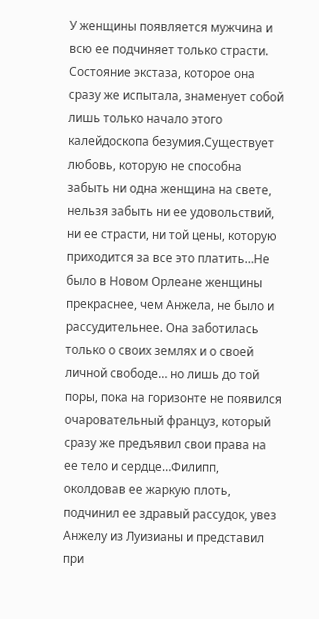У женщины появляется мужчина и всю ее подчиняет только страсти. Состояние экстаза, которое она сразу же испытала, знаменует собой лишь только начало этого калейдоскопа безумия.Существует любовь, которую не способна забыть ни одна женщина на свете, нельзя забыть ни ее удовольствий, ни ее страсти, ни той цены, которую приходится за все это платить…Не было в Новом Орлеане женщины прекраснее, чем Анжела, не было и рассудительнее. Она заботилась только о своих землях и о своей личной свободе… но лишь до той поры, пока на горизонте не появился очаровательный француз, который сразу же предъявил свои права на ее тело и сердце…Филипп, околдовав ее жаркую плоть, подчинил ее здравый рассудок, увез Анжелу из Луизианы и представил при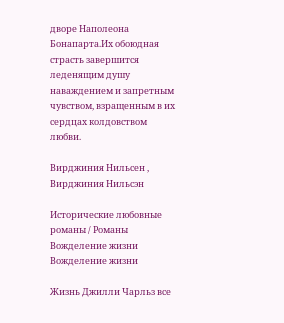дворе Наполеона Бонапарта.Их обоюдная страсть завершится леденящим душу наваждением и запретным чувством, взращенным в их сердцах колдовством любви.

Вирджиния Нильсен , Вирджиния Нильсэн

Исторические любовные романы / Романы
Вожделение жизни
Вожделение жизни

Жизнь Джилли Чарльз все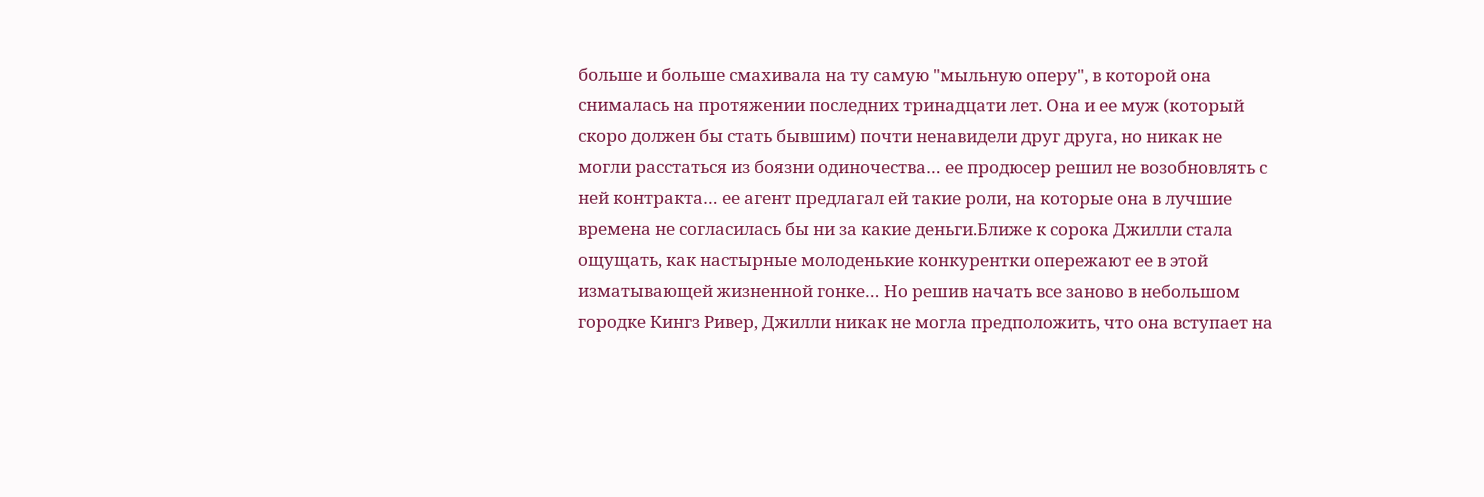больше и больше смахивала на ту самую "мыльную оперу", в которой она снималась на протяжении последних тринадцати лет. Она и ее муж (который скоро должен бы стать бывшим) почти ненавидели друг друга, но никак не могли расстаться из боязни одиночества… ее продюсер решил не возобновлять с ней контракта… ее агент предлагал ей такие роли, на которые она в лучшие времена не согласилась бы ни за какие деньги.Ближе к сорока Джилли стала ощущать, как настырные молоденькие конкурентки опережают ее в этой изматывающей жизненной гонке… Но решив начать все заново в небольшом городке Кингз Ривер, Джилли никак не могла предположить, что она вступает на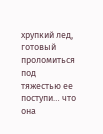хрупкий лед, готовый проломиться под тяжестью ее поступи… что она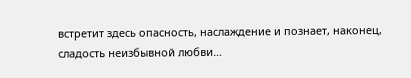встретит здесь опасность, наслаждение и познает, наконец, сладость неизбывной любви…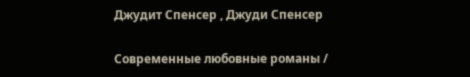Джудит Спенсер , Джуди Спенсер

Современные любовные романы /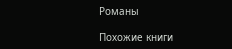Романы

Похожие книги